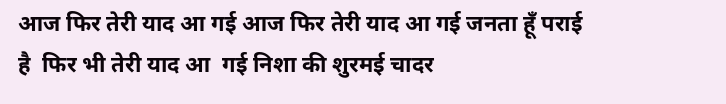आज फिर तेरी याद आ गई आज फिर तेरी याद आ गई जनता हूँ पराई है  फिर भी तेरी याद आ  गई निशा की शुरमई चादर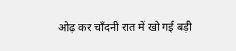ओढ़ कर चाँदनी रात में खो गई बड़ी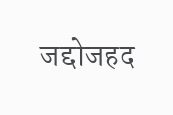जद्दोजहद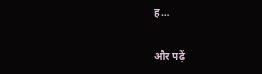ह…

और पढ़ें